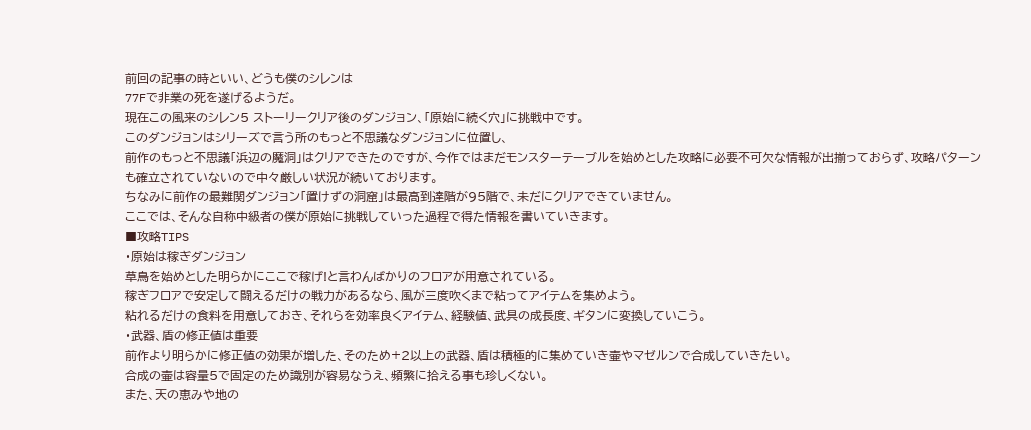前回の記事の時といい、どうも僕のシレンは
77Fで非業の死を遂げるようだ。
現在この風来のシレン5 ストーリークリア後のダンジョン、「原始に続く穴」に挑戦中です。
このダンジョンはシリーズで言う所のもっと不思議なダンジョンに位置し、
前作のもっと不思議「浜辺の魔洞」はクリアできたのですが、今作ではまだモンスターテーブルを始めとした攻略に必要不可欠な情報が出揃っておらず、攻略パターンも確立されていないので中々厳しい状況が続いております。
ちなみに前作の最難関ダンジョン「置けずの洞窟」は最高到達階が95階で、未だにクリアできていません。
ここでは、そんな自称中級者の僕が原始に挑戦していった過程で得た情報を書いていきます。
■攻略TIPS
・原始は稼ぎダンジョン
草鳥を始めとした明らかにここで稼げ!と言わんばかりのフロアが用意されている。
稼ぎフロアで安定して闘えるだけの戦力があるなら、風が三度吹くまで粘ってアイテムを集めよう。
粘れるだけの食料を用意しておき、それらを効率良くアイテム、経験値、武具の成長度、ギタンに変換していこう。
・武器、盾の修正値は重要
前作より明らかに修正値の効果が増した、そのため+2以上の武器、盾は積極的に集めていき壷やマゼルンで合成していきたい。
合成の壷は容量5で固定のため識別が容易なうえ、頻繁に拾える事も珍しくない。
また、天の恵みや地の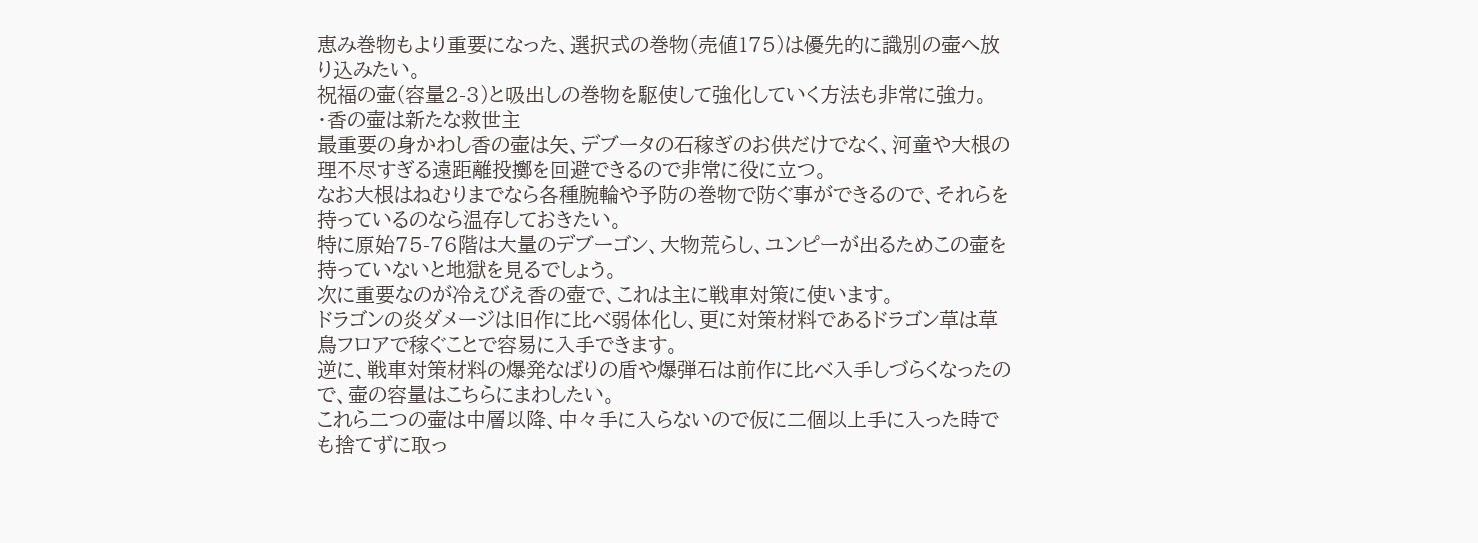恵み巻物もより重要になった、選択式の巻物(売値175)は優先的に識別の壷へ放り込みたい。
祝福の壷(容量2-3)と吸出しの巻物を駆使して強化していく方法も非常に強力。
・香の壷は新たな救世主
最重要の身かわし香の壷は矢、デブータの石稼ぎのお供だけでなく、河童や大根の理不尽すぎる遠距離投擲を回避できるので非常に役に立つ。
なお大根はねむりまでなら各種腕輪や予防の巻物で防ぐ事ができるので、それらを持っているのなら温存しておきたい。
特に原始75-76階は大量のデブーゴン、大物荒らし、ユンピーが出るためこの壷を持っていないと地獄を見るでしょう。
次に重要なのが冷えびえ香の壺で、これは主に戦車対策に使います。
ドラゴンの炎ダメージは旧作に比べ弱体化し、更に対策材料であるドラゴン草は草鳥フロアで稼ぐことで容易に入手できます。
逆に、戦車対策材料の爆発なばりの盾や爆弾石は前作に比べ入手しづらくなったので、壷の容量はこちらにまわしたい。
これら二つの壷は中層以降、中々手に入らないので仮に二個以上手に入った時でも捨てずに取っ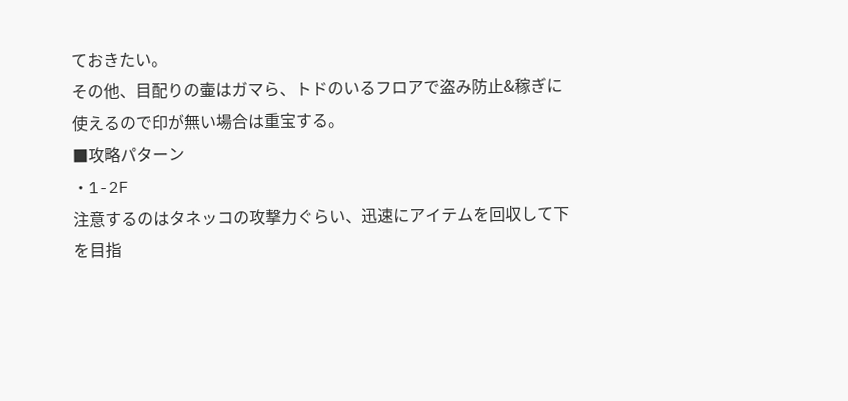ておきたい。
その他、目配りの壷はガマら、トドのいるフロアで盗み防止&稼ぎに使えるので印が無い場合は重宝する。
■攻略パターン
・1-2F
注意するのはタネッコの攻撃力ぐらい、迅速にアイテムを回収して下を目指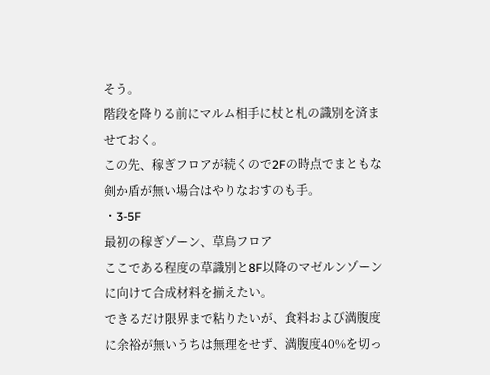そう。
階段を降りる前にマルム相手に杖と札の識別を済ませておく。
この先、稼ぎフロアが続くので2Fの時点でまともな剣か盾が無い場合はやりなおすのも手。
・3-5F
最初の稼ぎゾーン、草鳥フロア
ここである程度の草識別と8F以降のマゼルンゾーンに向けて合成材料を揃えたい。
できるだけ限界まで粘りたいが、食料および満腹度に余裕が無いうちは無理をせず、満腹度40%を切っ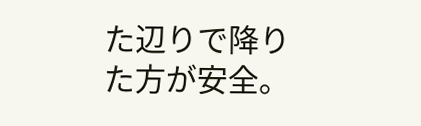た辺りで降りた方が安全。